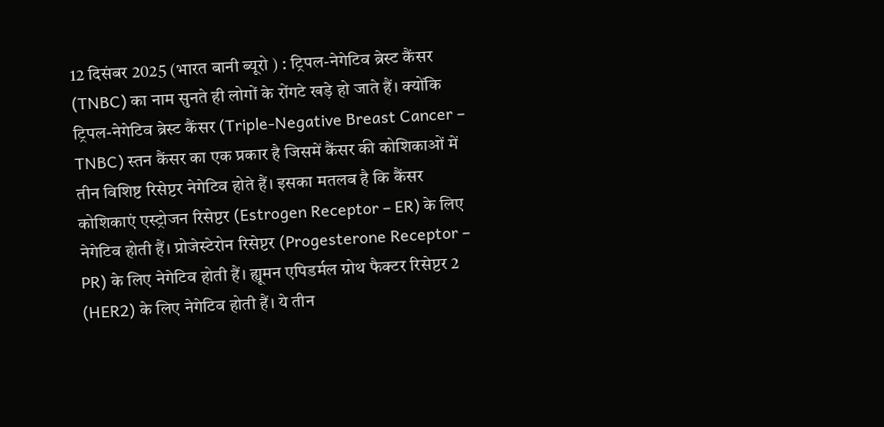12 दिसंबर 2025 (भारत बानी ब्यूरो ) : ट्रिपल-नेगेटिव ब्रेस्ट कैंसर (TNBC) का नाम सुनते ही लोगों के रोंगटे खड़े हो जाते हैं। क्योंकि ट्रिपल-नेगेटिव ब्रेस्ट कैंसर (Triple-Negative Breast Cancer – TNBC) स्तन कैंसर का एक प्रकार है जिसमें कैंसर की कोशिकाओं में तीन विशिष्ट रिसेप्टर नेगेटिव होते हैं। इसका मतलब है कि कैंसर कोशिकाएं एस्ट्रोजन रिसेप्टर (Estrogen Receptor – ER) के लिए नेगेटिव होती हैं। प्रोजेस्टेरोन रिसेप्टर (Progesterone Receptor – PR) के लिए नेगेटिव होती हैं। ह्यूमन एपिडर्मल ग्रोथ फैक्टर रिसेप्टर 2 (HER2) के लिए नेगेटिव होती हैं। ये तीन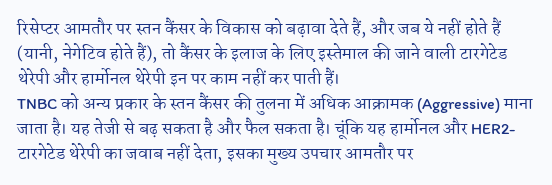रिसेप्टर आमतौर पर स्तन कैंसर के विकास को बढ़ावा देते हैं, और जब ये नहीं होते हैं (यानी, नेगेटिव होते हैं), तो कैंसर के इलाज के लिए इस्तेमाल की जाने वाली टारगेटेड थेरेपी और हार्मोनल थेरेपी इन पर काम नहीं कर पाती हैं।
TNBC को अन्य प्रकार के स्तन कैंसर की तुलना में अधिक आक्रामक (Aggressive) माना जाता है। यह तेजी से बढ़ सकता है और फैल सकता है। चूंकि यह हार्मोनल और HER2-टारगेटेड थेरेपी का जवाब नहीं देता, इसका मुख्य उपचार आमतौर पर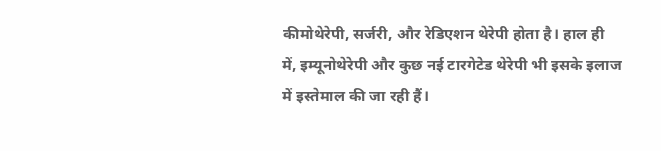कीमोथेरेपी, सर्जरी, और रेडिएशन थेरेपी होता है। हाल ही में, इम्यूनोथेरेपी और कुछ नई टारगेटेड थेरेपी भी इसके इलाज में इस्तेमाल की जा रही हैं।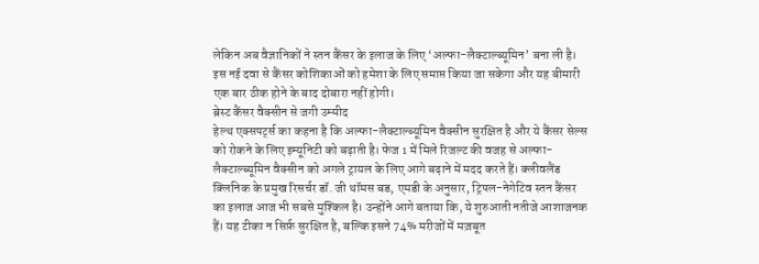लेकिन अब वैज्ञानिकों ने स्तन कैंसर के इलाज के लिए ‘अल्फा-लैक्टाल्ब्यूमिन’ बना ली है। इस नई दवा से कैंसर कोशिकाओं को हमेशा के लिए समाप्त किया जा सकेगा और यह बीमारी एक बार ठीक होने के बाद दोबारा नहीं होगी।
ब्रेस्ट कैंसर वैक्सीन से जगी उम्मीद
हेल्थ एक्सपर्ट्स का कहना है कि अल्फा-लैक्टाल्ब्यूमिन वैक्सीन सुरक्षित है और ये कैंसर सेल्स को रोकने के लिए इम्यूनिटी को बढ़ाती है। फेज 1 में मिले रिजल्ट की वजह से अल्फा-लैक्टाल्ब्यूमिन वैक्सीन को अगले ट्रायल के लिए आगे बढ़ाने में मदद करते हैं। क्लीवलैंड क्लिनिक के प्रमुख रिसर्चर डॉ. जी थॉमस बड, एमडी के अनुसार, ट्रिपल-नेगेटिव स्तन कैंसर का इलाज आज भी सबसे मुश्किल है। उन्होंने आगे बताया कि, ये शुरुआती नतीजे आशाजनक हैं। यह टीका न सिर्फ़ सुरक्षित है, बल्कि इसने 74% मरीजों में मज़बूत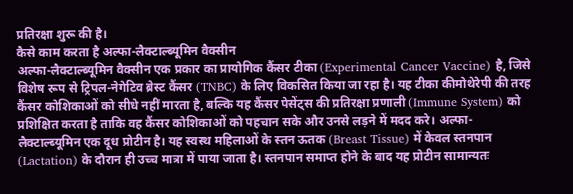प्रतिरक्षा शुरू की है।
कैसे काम करता है अल्फा-लैक्टाल्ब्यूमिन वैक्सीन
अल्फा-लैक्टाल्ब्यूमिन वैक्सीन एक प्रकार का प्रायोगिक कैंसर टीका (Experimental Cancer Vaccine) है, जिसे विशेष रूप से ट्रिपल-नेगेटिव ब्रेस्ट कैंसर (TNBC) के लिए विकसित किया जा रहा है। यह टीका कीमोथेरेपी की तरह कैंसर कोशिकाओं को सीधे नहीं मारता है, बल्कि यह कैंसर पेसेंट्स की प्रतिरक्षा प्रणाली (Immune System) को प्रशिक्षित करता है ताकि वह कैंसर कोशिकाओं को पहचान सके और उनसे लड़ने में मदद करे। अल्फा-लैक्टाल्ब्यूमिन एक दूध प्रोटीन है। यह स्वस्थ महिलाओं के स्तन ऊतक (Breast Tissue) में केवल स्तनपान (Lactation) के दौरान ही उच्च मात्रा में पाया जाता है। स्तनपान समाप्त होने के बाद यह प्रोटीन सामान्यतः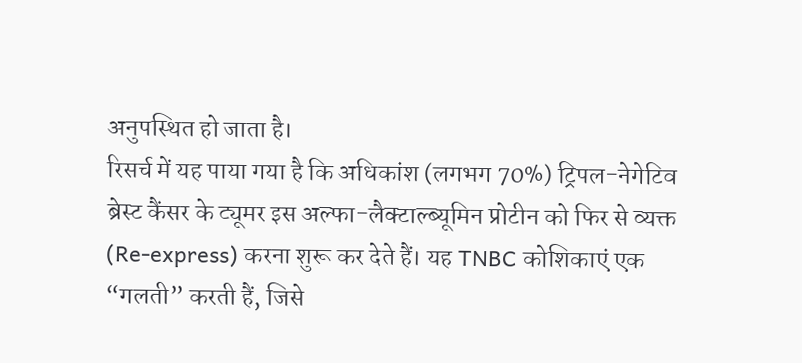अनुपस्थित हो जाता है।
रिसर्च में यह पाया गया है कि अधिकांश (लगभग 70%) ट्रिपल-नेगेटिव ब्रेस्ट कैंसर के ट्यूमर इस अल्फा-लैक्टाल्ब्यूमिन प्रोटीन को फिर से व्यक्त (Re-express) करना शुरू कर देते हैं। यह TNBC कोशिकाएं एक “गलती” करती हैं, जिसे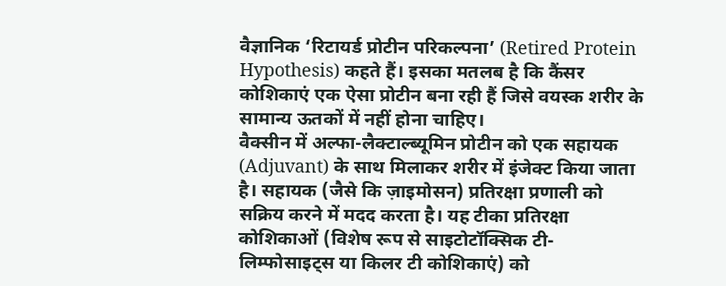वैज्ञानिक ‘रिटायर्ड प्रोटीन परिकल्पना’ (Retired Protein Hypothesis) कहते हैं। इसका मतलब है कि कैंसर कोशिकाएं एक ऐसा प्रोटीन बना रही हैं जिसे वयस्क शरीर के सामान्य ऊतकों में नहीं होना चाहिए।
वैक्सीन में अल्फा-लैक्टाल्ब्यूमिन प्रोटीन को एक सहायक (Adjuvant) के साथ मिलाकर शरीर में इंजेक्ट किया जाता है। सहायक (जैसे कि ज़ाइमोसन) प्रतिरक्षा प्रणाली को सक्रिय करने में मदद करता है। यह टीका प्रतिरक्षा कोशिकाओं (विशेष रूप से साइटोटॉक्सिक टी-लिम्फोसाइट्स या किलर टी कोशिकाएं) को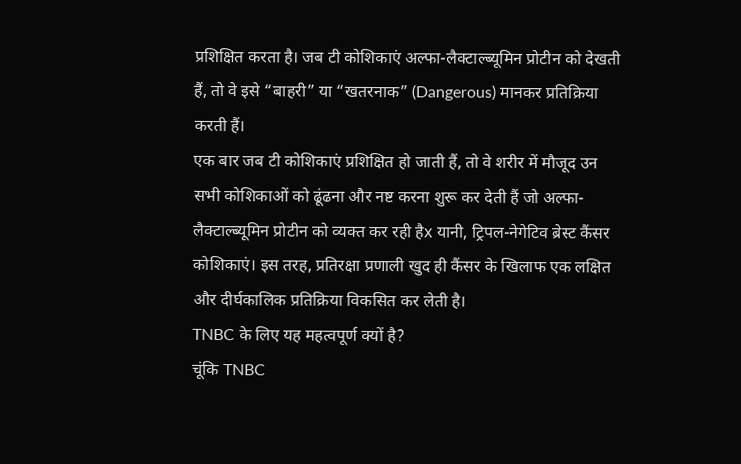प्रशिक्षित करता है। जब टी कोशिकाएं अल्फा-लैक्टाल्ब्यूमिन प्रोटीन को देखती हैं, तो वे इसे “बाहरी” या “खतरनाक” (Dangerous) मानकर प्रतिक्रिया करती हैं।
एक बार जब टी कोशिकाएं प्रशिक्षित हो जाती हैं, तो वे शरीर में मौजूद उन सभी कोशिकाओं को ढूंढना और नष्ट करना शुरू कर देती हैं जो अल्फा-लैक्टाल्ब्यूमिन प्रोटीन को व्यक्त कर रही हैx यानी, ट्रिपल-नेगेटिव ब्रेस्ट कैंसर कोशिकाएं। इस तरह, प्रतिरक्षा प्रणाली खुद ही कैंसर के खिलाफ एक लक्षित और दीर्घकालिक प्रतिक्रिया विकसित कर लेती है।
TNBC के लिए यह महत्वपूर्ण क्यों है?
चूंकि TNBC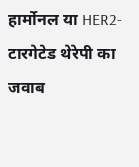हार्मोनल या HER2-टारगेटेड थेरेपी का जवाब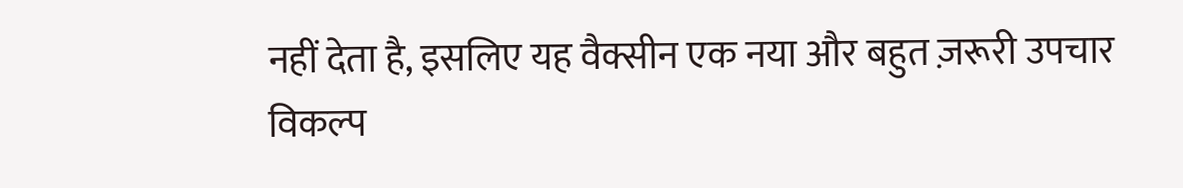नहीं देता है, इसलिए यह वैक्सीन एक नया और बहुत ज़रूरी उपचार विकल्प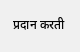प्रदान करती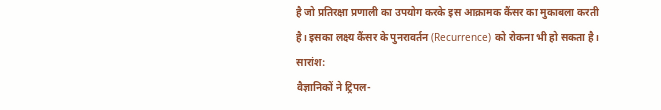है जो प्रतिरक्षा प्रणाली का उपयोग करके इस आक्रामक कैंसर का मुकाबला करती है। इसका लक्ष्य कैंसर के पुनरावर्तन (Recurrence) को रोकना भी हो सकता है।
सारांश:
वैज्ञानिकों ने ट्रिपल-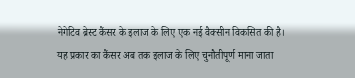नेगेटिव ब्रेस्ट कैंसर के इलाज के लिए एक नई वैक्सीन विकसित की है। यह प्रकार का कैंसर अब तक इलाज के लिए चुनौतीपूर्ण माना जाता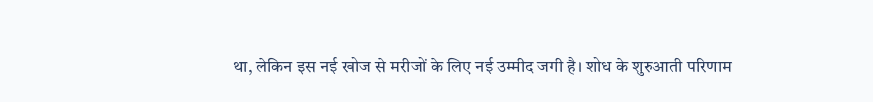था, लेकिन इस नई खोज से मरीजों के लिए नई उम्मीद जगी है। शोध के शुरुआती परिणाम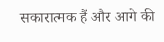सकारात्मक हैं और आगे की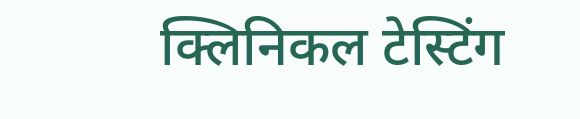क्लिनिकल टेस्टिंग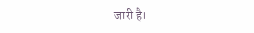जारी है।